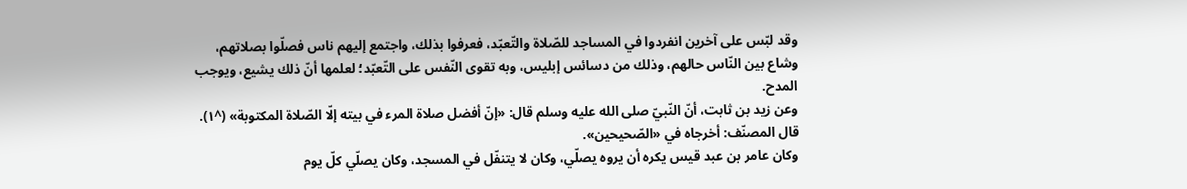وقد لبّس على آخرين انفردوا في المساجد للصّلاة والتّعبّد، فعرفوا بذلك، واجتمع إليهم ناس فصلّوا بصلاتهم، وشاع بين النّاس حالهم، وذلك من دسائس إبليس، وبه تقوى النّفس على التّعبّد؛ لعلمها أنّ ذلك يشيع، ويوجب المدح.
وعن زيد بن ثابت، أنّ النّبيّ صلى الله عليه وسلم قال: «إنّ أفضل صلاة المرء في بيته إلّا الصّلاة المكتوبة» (^١).
قال المصنّف: أخرجاه في «الصّحيحين».
وكان عامر بن عبد قيس يكره أن يروه يصلّي، وكان لا يتنفّل في المسجد، وكان يصلّي كلّ يوم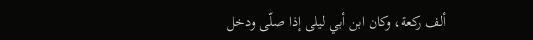ألف ركعة، وكان ابن أبي ليلى إذا صلّى ودخل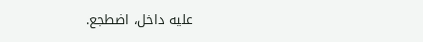عليه داخل، اضطجع.